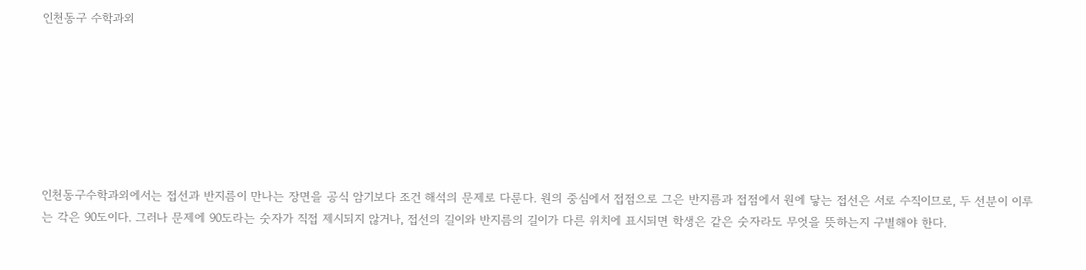인천동구 수학과외







인천동구수학과외에서는 접선과 반지름이 만나는 장면을 공식 암기보다 조건 해석의 문제로 다룬다. 원의 중심에서 접점으로 그은 반지름과 접점에서 원에 닿는 접선은 서로 수직이므로, 두 선분이 이루는 각은 90도이다. 그러나 문제에 90도라는 숫자가 직접 제시되지 않거나, 접선의 길이와 반지름의 길이가 다른 위치에 표시되면 학생은 같은 숫자라도 무엇을 뜻하는지 구별해야 한다.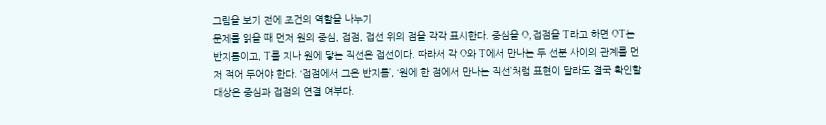그림을 보기 전에 조건의 역할을 나누기
문제를 읽을 때 먼저 원의 중심, 접점, 접선 위의 점을 각각 표시한다. 중심을 O, 접점을 T라고 하면 OT는 반지름이고, T를 지나 원에 닿는 직선은 접선이다. 따라서 각 O와 T에서 만나는 두 선분 사이의 관계를 먼저 적어 두어야 한다. ‘접점에서 그은 반지름’, ‘원에 한 점에서 만나는 직선’처럼 표현이 달라도 결국 확인할 대상은 중심과 접점의 연결 여부다.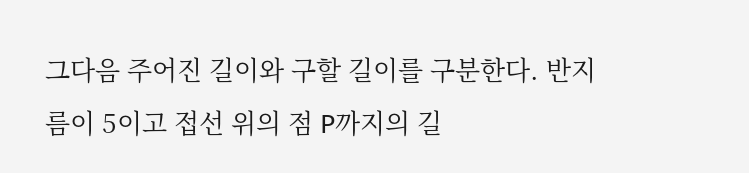그다음 주어진 길이와 구할 길이를 구분한다. 반지름이 5이고 접선 위의 점 P까지의 길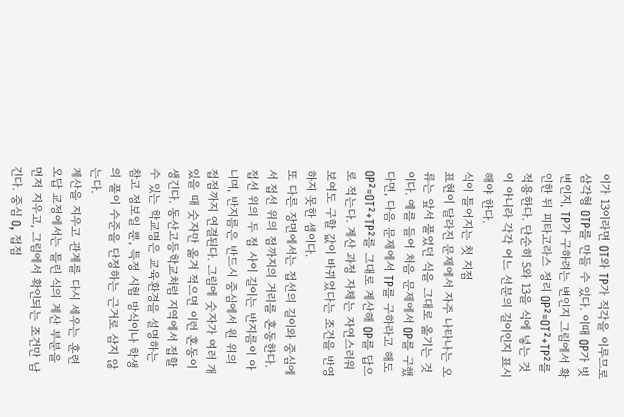이가 13이라면 OT와 TP가 직각을 이루므로 삼각형 OTP를 만들 수 있다. 이때 OP가 빗변인지, TP가 구하려는 변인지 그림에서 확인한 뒤 피타고라스 정리 OP²=OT²+TP²를 적용한다. 단순히 5와 13을 식에 넣는 것이 아니라 각각 어느 선분의 길이인지 표시해야 한다.
식이 틀어지는 첫 지점
표현이 달라진 문제에서 자주 나타나는 오류는 앞서 풀었던 식을 그대로 옮기는 것이다. 예를 들어 처음 문제에서 OP를 구했다면, 다음 문제에서 TP를 구하라고 해도 OP²=OT²+TP²를 그대로 계산해 OP를 답으로 적는다. 계산 과정 자체는 자연스러워 보여도 구할 값이 바뀌었다는 조건을 반영하지 못한 셈이다.
또 다른 장면에서는 접선의 길이와 중심에서 접선 위의 점까지의 거리를 혼동한다. 접선 위의 두 점 사이 길이는 반지름이 아니며, 반지름은 반드시 중심에서 원 위의 접점까지 연결된다. 그림에 숫자가 여러 개 있을 때 숫자만 옮겨 적으면 이런 혼동이 생긴다. 동산고등학교처럼 지역에서 접할 수 있는 학교명은 교육환경을 설명하는 참고 정보일 뿐, 특정 시험 방식이나 학생의 풀이 수준을 단정하는 근거로 삼지 않는다.
계산을 지우고 관계를 다시 세우는 훈련
오답 교정에서는 틀린 식의 계산 부분을 먼저 지우고, 그림에서 확인되는 조건만 남긴다. 중심 O, 접점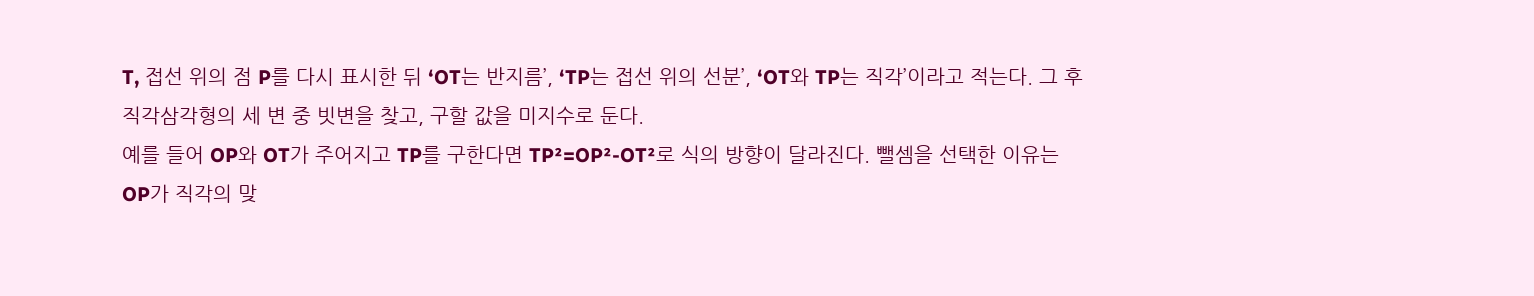T, 접선 위의 점 P를 다시 표시한 뒤 ‘OT는 반지름’, ‘TP는 접선 위의 선분’, ‘OT와 TP는 직각’이라고 적는다. 그 후 직각삼각형의 세 변 중 빗변을 찾고, 구할 값을 미지수로 둔다.
예를 들어 OP와 OT가 주어지고 TP를 구한다면 TP²=OP²-OT²로 식의 방향이 달라진다. 뺄셈을 선택한 이유는 OP가 직각의 맞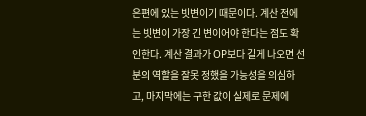은편에 있는 빗변이기 때문이다. 계산 전에는 빗변이 가장 긴 변이어야 한다는 점도 확인한다. 계산 결과가 OP보다 길게 나오면 선분의 역할을 잘못 정했을 가능성을 의심하고, 마지막에는 구한 값이 실제로 문제에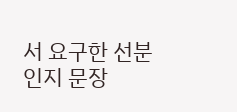서 요구한 선분인지 문장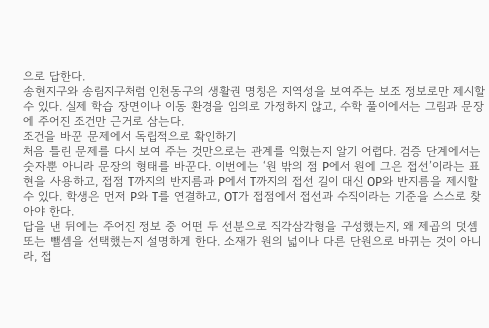으로 답한다.
송현지구와 송림지구처럼 인천동구의 생활권 명칭은 지역성을 보여주는 보조 정보로만 제시할 수 있다. 실제 학습 장면이나 이동 환경을 임의로 가정하지 않고, 수학 풀이에서는 그림과 문장에 주어진 조건만 근거로 삼는다.
조건을 바꾼 문제에서 독립적으로 확인하기
처음 틀린 문제를 다시 보여 주는 것만으로는 관계를 익혔는지 알기 어렵다. 검증 단계에서는 숫자뿐 아니라 문장의 형태를 바꾼다. 이번에는 ‘원 밖의 점 P에서 원에 그은 접선’이라는 표현을 사용하고, 접점 T까지의 반지름과 P에서 T까지의 접선 길이 대신 OP와 반지름을 제시할 수 있다. 학생은 먼저 P와 T를 연결하고, OT가 접점에서 접선과 수직이라는 기준을 스스로 찾아야 한다.
답을 낸 뒤에는 주어진 정보 중 어떤 두 선분으로 직각삼각형을 구성했는지, 왜 제곱의 덧셈 또는 뺄셈을 선택했는지 설명하게 한다. 소재가 원의 넓이나 다른 단원으로 바뀌는 것이 아니라, 접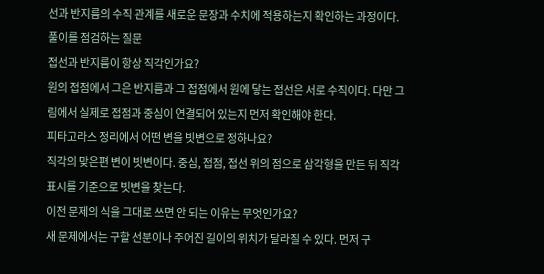선과 반지름의 수직 관계를 새로운 문장과 수치에 적용하는지 확인하는 과정이다.
풀이를 점검하는 질문
접선과 반지름이 항상 직각인가요?
원의 접점에서 그은 반지름과 그 접점에서 원에 닿는 접선은 서로 수직이다. 다만 그림에서 실제로 접점과 중심이 연결되어 있는지 먼저 확인해야 한다.
피타고라스 정리에서 어떤 변을 빗변으로 정하나요?
직각의 맞은편 변이 빗변이다. 중심, 접점, 접선 위의 점으로 삼각형을 만든 뒤 직각 표시를 기준으로 빗변을 찾는다.
이전 문제의 식을 그대로 쓰면 안 되는 이유는 무엇인가요?
새 문제에서는 구할 선분이나 주어진 길이의 위치가 달라질 수 있다. 먼저 구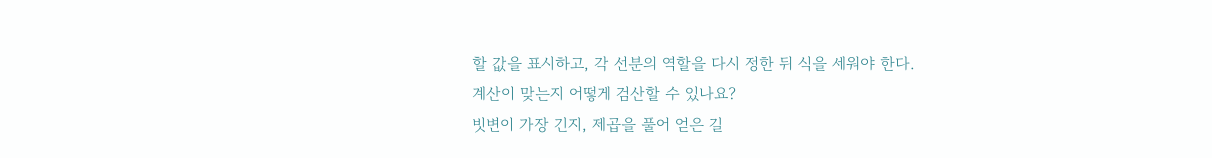할 값을 표시하고, 각 선분의 역할을 다시 정한 뒤 식을 세워야 한다.
계산이 맞는지 어떻게 검산할 수 있나요?
빗변이 가장 긴지, 제곱을 풀어 얻은 길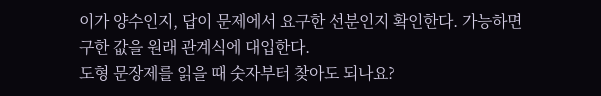이가 양수인지, 답이 문제에서 요구한 선분인지 확인한다. 가능하면 구한 값을 원래 관계식에 대입한다.
도형 문장제를 읽을 때 숫자부터 찾아도 되나요?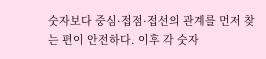숫자보다 중심·접점·접선의 관계를 먼저 찾는 편이 안전하다. 이후 각 숫자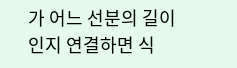가 어느 선분의 길이인지 연결하면 식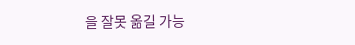을 잘못 옮길 가능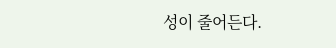성이 줄어든다.